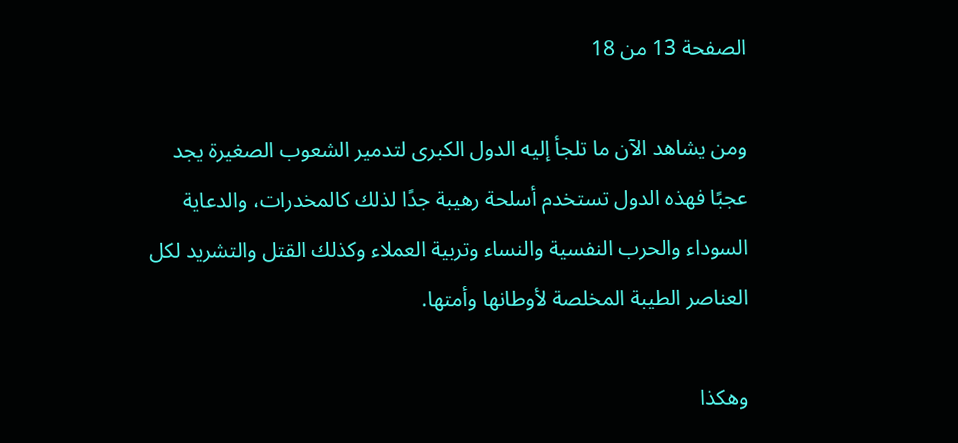الصفحة 13 من 18

ومن يشاهد الآن ما تلجأ إليه الدول الكبرى لتدمير الشعوب الصغيرة يجد عجبًا فهذه الدول تستخدم أسلحة رهيبة جدًا لذلك كالمخدرات، والدعاية السوداء والحرب النفسية والنساء وتربية العملاء وكذلك القتل والتشريد لكل العناصر الطيبة المخلصة لأوطانها وأمتها.

وهكذا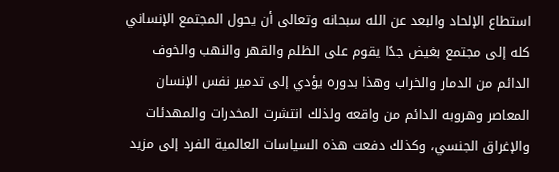استطاع الإلحاد والبعد عن الله سبحانه وتعالى أن يحول المجتمع الإنساني كله إلى مجتمع بغيض جدًا يقوم على الظلم والقهر والنهب والخوف الدائم من الدمار والخراب وهذا بدوره يؤدي إلى تدمير نفس الإنسان المعاصر وهروبه الدائم من واقعه ولذلك انتشرت المخدرات والمهدئات والإغراق الجنسي، وكذلك دفعت هذه السياسات العالمية الفرد إلى مزيد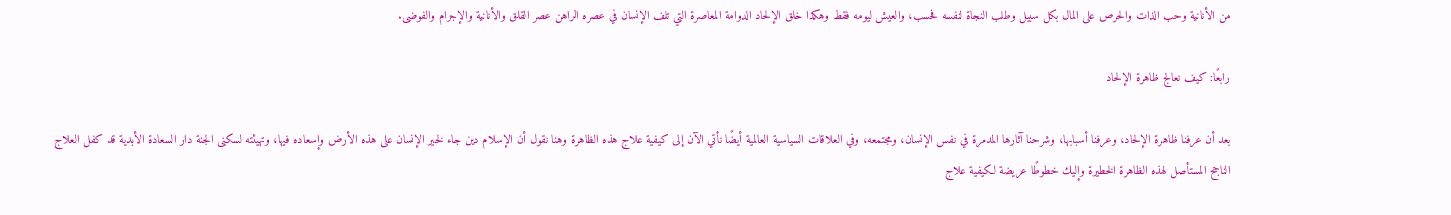من الأنانية وحب الذات والحرص على المال بكل سبيل وطلب النجاة لنفسه فحسب، والعيش ليومه فقط وهكذا خلق الإلحاد الدوامة المعاصرة التي تلف الإنسان في عصره الراهن عصر القلق والأنانية والإجرام والفوضى.

رابعًا: كيف نعالج ظاهرة الإلحاد

بعد أن عرفنا ظاهرة الإلحاد، وعرفنا أسبابها، وشرحنا آثارها المدمرة في نفس الإنسان، ومجتمعه، وفي العلاقات السياسية العالمية أيضًا نأتي الآن إلى كيفية علاج هذه الظاهرة وهنا نقول أن الإسلام دين جاء لخير الإنسان على هذه الأرض وإسعاده فيها، وتهيئته لسكنى الجنة دار السعادة الأبدية قد كفل العلاج الناجح المستأصل لهذه الظاهرة الخطيرة وإليك خطوطًا عريضة لكيفية علاج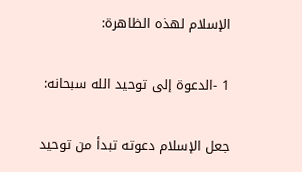الإسلام لهذه الظاهرة:

1 -الدعوة إلى توحيد الله سبحانه:

جعل الإسلام دعوته تبدأ من توحيد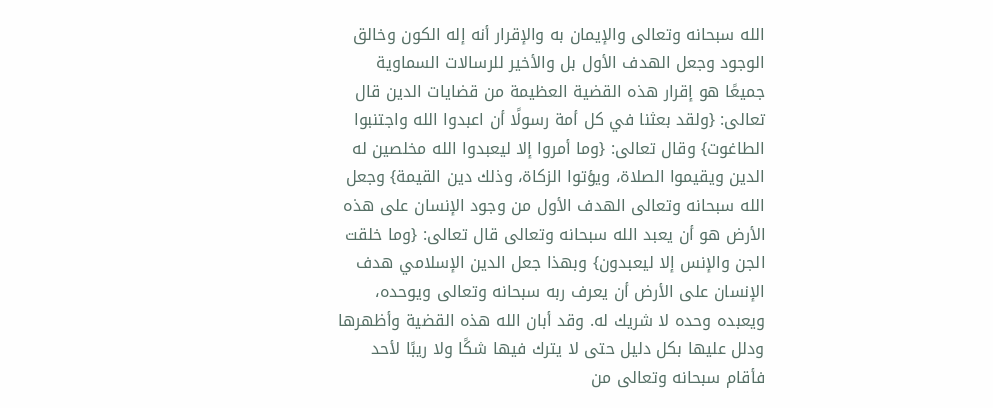الله سبحانه وتعالى والإيمان به والإقرار أنه إله الكون وخالق الوجود وجعل الهدف الأول بل والأخير للرسالات السماوية جميعًا هو إقرار هذه القضية العظيمة من قضايات الدين قال تعالى: {ولقد بعثنا في كل أمة رسولًا أن اعبدوا الله واجتنبوا الطاغوت} وقال تعالى: {وما أمروا إلا ليعبدوا الله مخلصين له الدين ويقيموا الصلاة، ويؤتوا الزكاة، وذلك دين القيمة} وجعل الله سبحانه وتعالى الهدف الأول من وجود الإنسان على هذه الأرض هو أن يعبد الله سبحانه وتعالى قال تعالى: {وما خلقت الجن والإنس إلا ليعبدون} وبهذا جعل الدين الإسلامي هدف الإنسان على الأرض أن يعرف ربه سبحانه وتعالى ويوحده، ويعبده وحده لا شريك له. وقد أبان الله هذه القضية وأظهرها ودلل عليها بكل دليل حتى لا يترك فيها شكًا ولا ريبًا لأحد فأقام سبحانه وتعالى من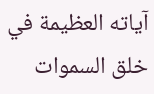آياته العظيمة في خلق السموات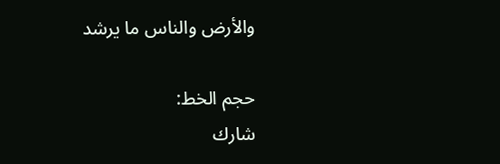والأرض والناس ما يرشد

حجم الخط:
شارك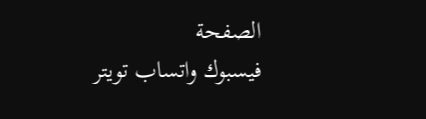الصفحة
فيسبوك واتساب تويتر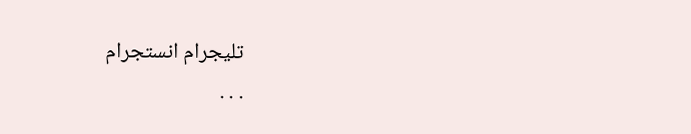تليجرام انستجرام
. . .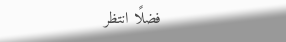فضلًا انتظر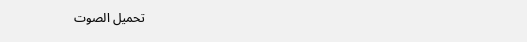تحميل الصوت